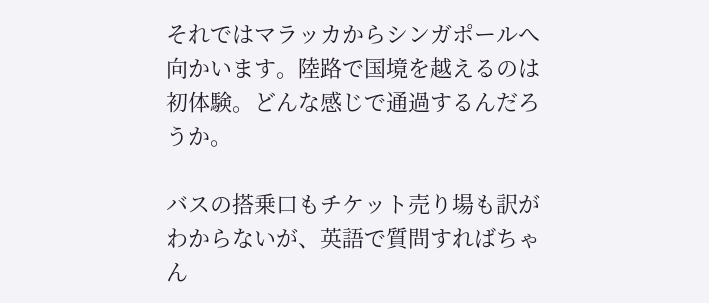それではマラッカからシンガポールへ向かいます。陸路で国境を越えるのは初体験。どんな感じで通過するんだろうか。

バスの搭乗口もチケット売り場も訳がわからないが、英語で質問すればちゃん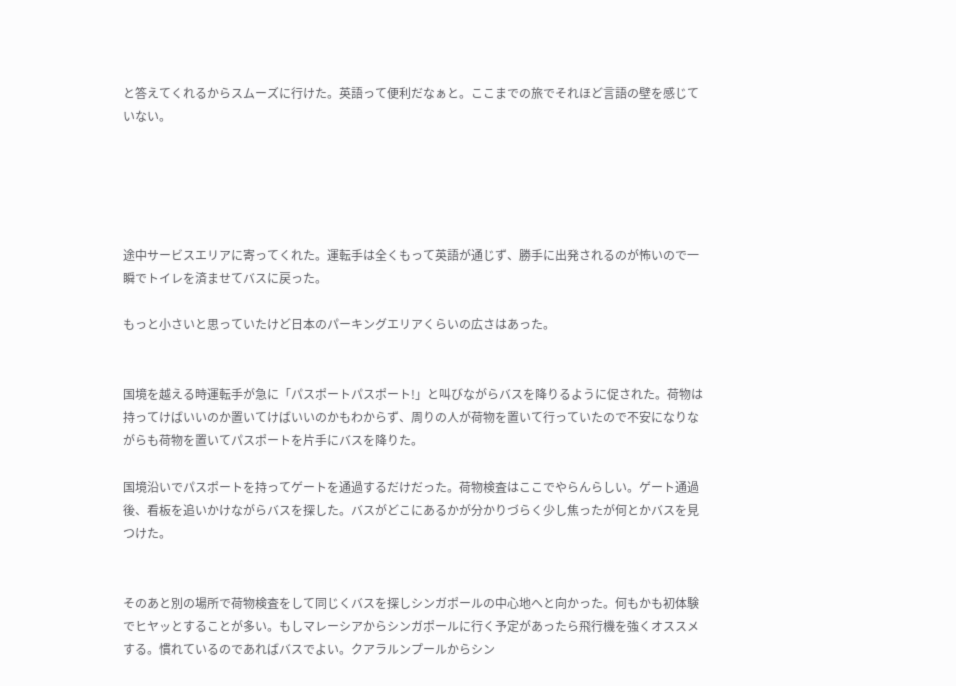と答えてくれるからスムーズに行けた。英語って便利だなぁと。ここまでの旅でそれほど言語の壁を感じていない。





途中サービスエリアに寄ってくれた。運転手は全くもって英語が通じず、勝手に出発されるのが怖いので一瞬でトイレを済ませてバスに戻った。

もっと小さいと思っていたけど日本のパーキングエリアくらいの広さはあった。


国境を越える時運転手が急に「パスポートパスポート!」と叫びながらバスを降りるように促された。荷物は持ってけばいいのか置いてけばいいのかもわからず、周りの人が荷物を置いて行っていたので不安になりながらも荷物を置いてパスポートを片手にバスを降りた。

国境沿いでパスポートを持ってゲートを通過するだけだった。荷物検査はここでやらんらしい。ゲート通過後、看板を追いかけながらバスを探した。バスがどこにあるかが分かりづらく少し焦ったが何とかバスを見つけた。


そのあと別の場所で荷物検査をして同じくバスを探しシンガポールの中心地へと向かった。何もかも初体験でヒヤッとすることが多い。もしマレーシアからシンガポールに行く予定があったら飛行機を強くオススメする。慣れているのであればバスでよい。クアラルンプールからシン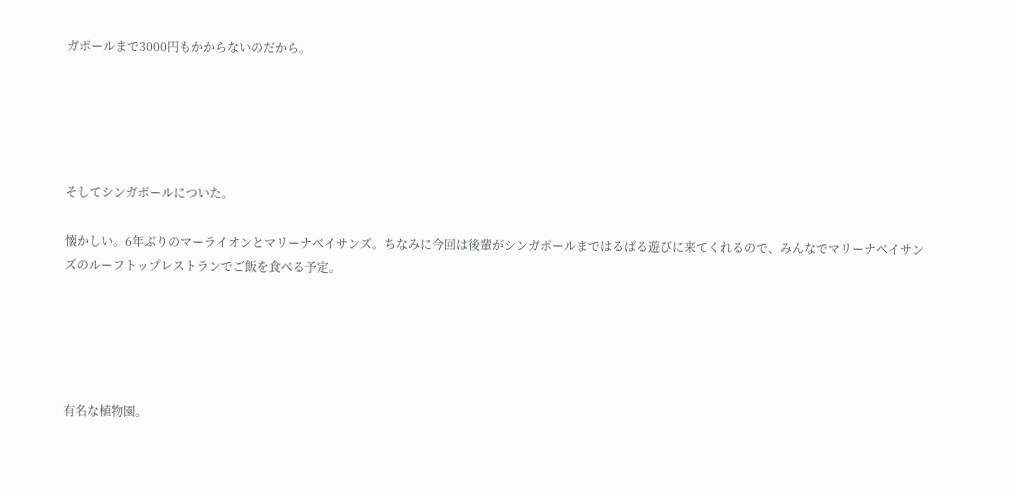ガポールまで3000円もかからないのだから。





そしてシンガポールについた。

懐かしい。6年ぶりのマーライオンとマリーナベイサンズ。ちなみに今回は後輩がシンガポールまではるばる遊びに来てくれるので、みんなでマリーナベイサンズのルーフトップレストランでご飯を食べる予定。





有名な植物園。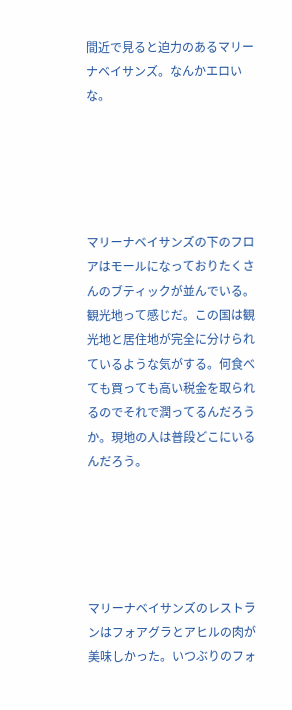間近で見ると迫力のあるマリーナベイサンズ。なんかエロいな。





マリーナベイサンズの下のフロアはモールになっておりたくさんのブティックが並んでいる。観光地って感じだ。この国は観光地と居住地が完全に分けられているような気がする。何食べても買っても高い税金を取られるのでそれで潤ってるんだろうか。現地の人は普段どこにいるんだろう。





マリーナベイサンズのレストランはフォアグラとアヒルの肉が美味しかった。いつぶりのフォ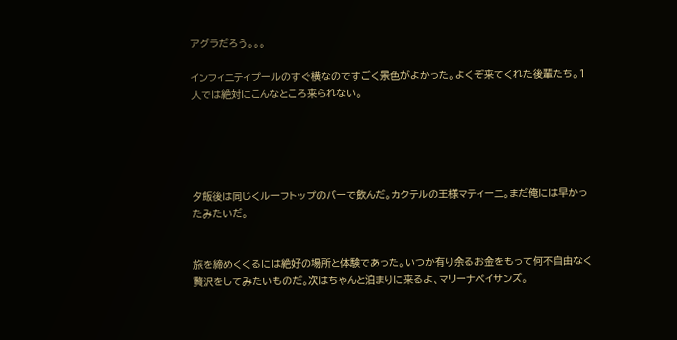アグラだろう。。。

インフィニティプールのすぐ横なのですごく景色がよかった。よくぞ来てくれた後輩たち。1人では絶対にこんなところ来られない。





夕飯後は同じくルーフトップのバーで飲んだ。カクテルの王様マティーニ。まだ俺には早かったみたいだ。


旅を締めくくるには絶好の場所と体験であった。いつか有り余るお金をもって何不自由なく贅沢をしてみたいものだ。次はちゃんと泊まりに来るよ、マリーナベイサンズ。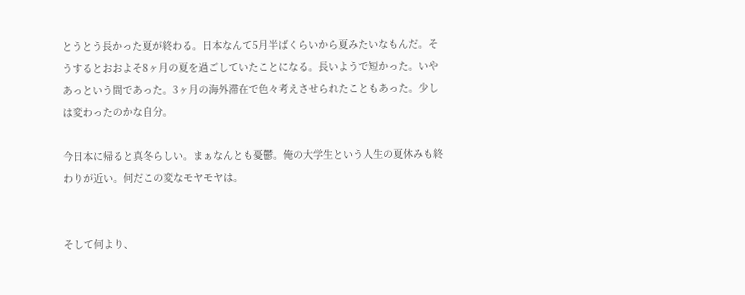とうとう長かった夏が終わる。日本なんて5月半ばくらいから夏みたいなもんだ。そうするとおおよそ8ヶ月の夏を過ごしていたことになる。長いようで短かった。いやあっという間であった。3ヶ月の海外滞在で色々考えさせられたこともあった。少しは変わったのかな自分。

今日本に帰ると真冬らしい。まぁなんとも憂鬱。俺の大学生という人生の夏休みも終わりが近い。何だこの変なモヤモヤは。


そして何より、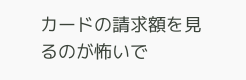カードの請求額を見るのが怖いで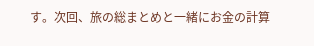す。次回、旅の総まとめと一緒にお金の計算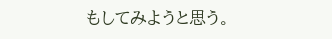もしてみようと思う。